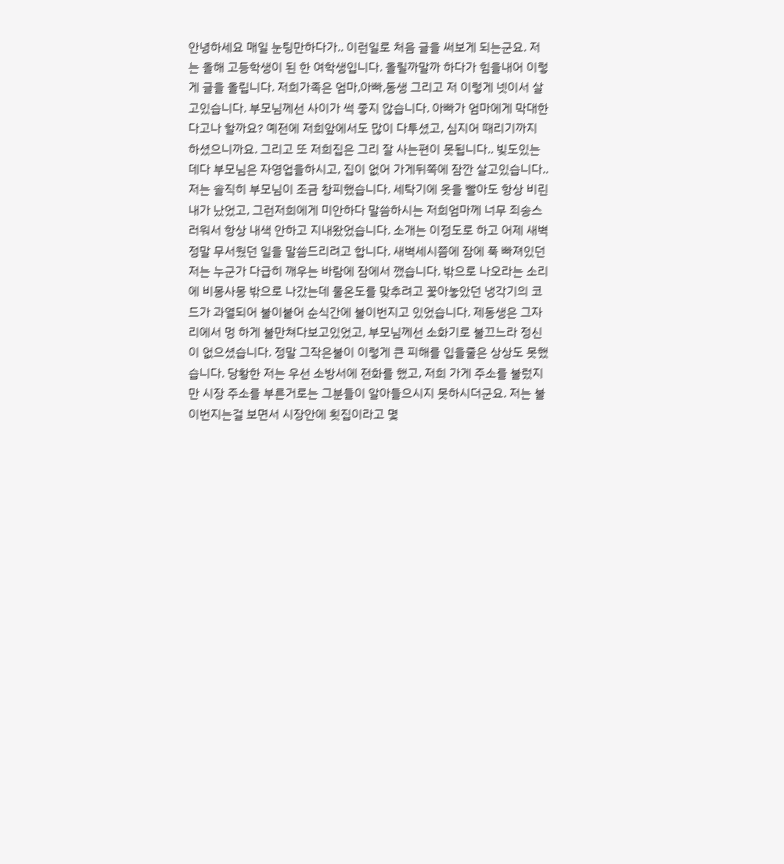안녕하세요 매일 눈팅만하다가.. 이런일로 처음 글을 써보게 되는군요. 저는 올해 고등학생이 된 한 여학생입니다. 올릴까말까 하다가 힘을내어 이렇게 글을 올립니다. 저희가족은 엄마,아빠,동생 그리고 저 이렇게 넷이서 살고있습니다. 부모님께선 사이가 썩 좋지 않습니다. 아빠가 엄마에게 막대한다고나 할까요? 예전에 저희앞에서도 많이 다투셨고, 심지어 때리기까지 하셨으니까요. 그리고 또 저희집은 그리 잘 사는편이 못됩니다.. 빚도있는데다 부모님은 자영업을하시고, 집이 없어 가게뒤쪽에 잠깐 살고있습니다.. 저는 솔직히 부모님이 조금 창피했습니다. 세탁기에 옷을 빨아도 항상 비린내가 났었고, 그런저희에게 미안하다 말씀하시는 저희엄마께 너무 죄송스러워서 항상 내색 안하고 지내왔었습니다. 소개는 이정도로 하고 어제 새벽 정말 무서웠던 일을 말씀드리려고 합니다. 새벽세시쯤에 잠에 푹 빠져있던 저는 누군가 다급히 깨우는 바람에 잠에서 깼습니다. 밖으로 나오라는 소리에 비몽사몽 밖으로 나갔는데 물온도를 맞추려고 꽃아놓았던 냉각기의 코드가 과열되어 불이붙어 순식간에 불이번지고 있었습니다. 제동생은 그자리에서 멍 하게 불만쳐다보고있었고, 부모님께선 소화기로 불끄느라 정신이 없으셨습니다. 정말 그작은불이 이렇게 큰 피해를 입을줄은 상상도 못했습니다. 당황한 저는 우선 소방서에 전화를 했고, 저희 가게 주소를 불렀지만 시장 주소를 부른거로는 그분들이 알아들으시지 못하시더군요. 저는 불이번지는걸 보면서 시장안에 횟집이라고 몇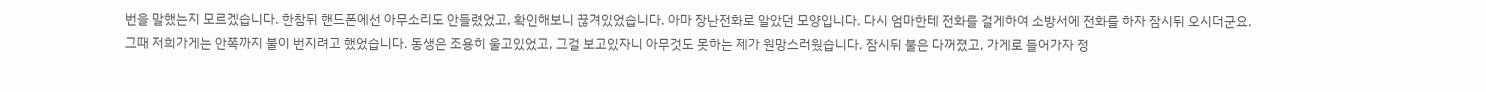번을 말했는지 모르겠습니다. 한참뒤 핸드폰에선 아무소리도 안들렸었고, 확인해보니 끊겨있었습니다. 아마 장난전화로 알았던 모양입니다. 다시 엄마한테 전화를 걸게하여 소방서에 전화를 하자 잠시뒤 오시더군요. 그때 저희가게는 안쪽까지 불이 번지려고 했었습니다. 동생은 조용히 울고있었고, 그걸 보고있자니 아무것도 못하는 제가 원망스러웠습니다. 잠시뒤 불은 다꺼졌고, 가게로 들어가자 정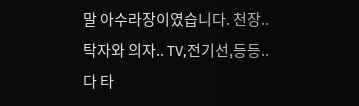말 아수라장이였습니다. 천장.. 탁자와 의자.. TV,전기선,등등..다 타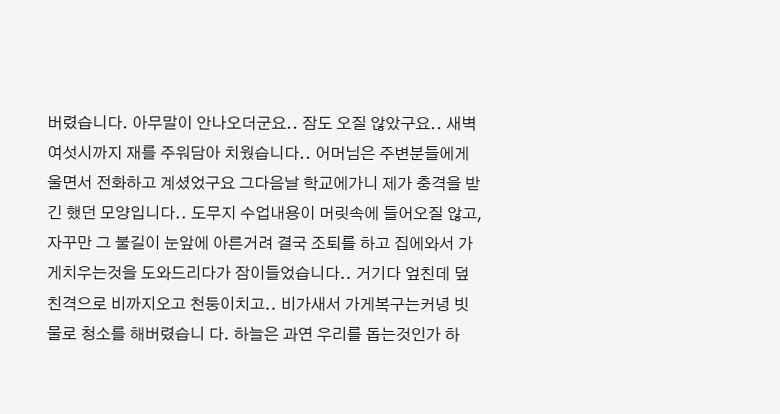버렸습니다. 아무말이 안나오더군요.. 잠도 오질 않았구요.. 새벽여섯시까지 재를 주워담아 치웠습니다.. 어머님은 주변분들에게 울면서 전화하고 계셨었구요 그다음날 학교에가니 제가 충격을 받긴 했던 모양입니다.. 도무지 수업내용이 머릿속에 들어오질 않고, 자꾸만 그 불길이 눈앞에 아른거려 결국 조퇴를 하고 집에와서 가게치우는것을 도와드리다가 잠이들었습니다.. 거기다 엎친데 덮친격으로 비까지오고 천둥이치고.. 비가새서 가게복구는커녕 빗물로 청소를 해버렸습니 다. 하늘은 과연 우리를 돕는것인가 하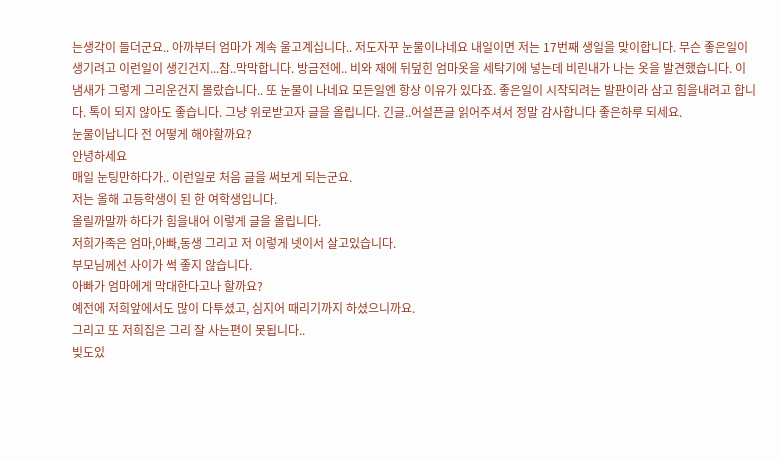는생각이 들더군요.. 아까부터 엄마가 계속 울고계십니다.. 저도자꾸 눈물이나네요 내일이면 저는 17번째 생일을 맞이합니다. 무슨 좋은일이 생기려고 이런일이 생긴건지...참..막막합니다. 방금전에.. 비와 재에 뒤덮힌 엄마옷을 세탁기에 넣는데 비린내가 나는 옷을 발견했습니다. 이냄새가 그렇게 그리운건지 몰랐습니다.. 또 눈물이 나네요 모든일엔 항상 이유가 있다죠. 좋은일이 시작되려는 발판이라 삼고 힘을내려고 합니다. 톡이 되지 않아도 좋습니다. 그냥 위로받고자 글을 올립니다. 긴글..어설픈글 읽어주셔서 정말 감사합니다 좋은하루 되세요.
눈물이납니다 전 어떻게 해야할까요?
안녕하세요
매일 눈팅만하다가.. 이런일로 처음 글을 써보게 되는군요.
저는 올해 고등학생이 된 한 여학생입니다.
올릴까말까 하다가 힘을내어 이렇게 글을 올립니다.
저희가족은 엄마,아빠,동생 그리고 저 이렇게 넷이서 살고있습니다.
부모님께선 사이가 썩 좋지 않습니다.
아빠가 엄마에게 막대한다고나 할까요?
예전에 저희앞에서도 많이 다투셨고, 심지어 때리기까지 하셨으니까요.
그리고 또 저희집은 그리 잘 사는편이 못됩니다..
빚도있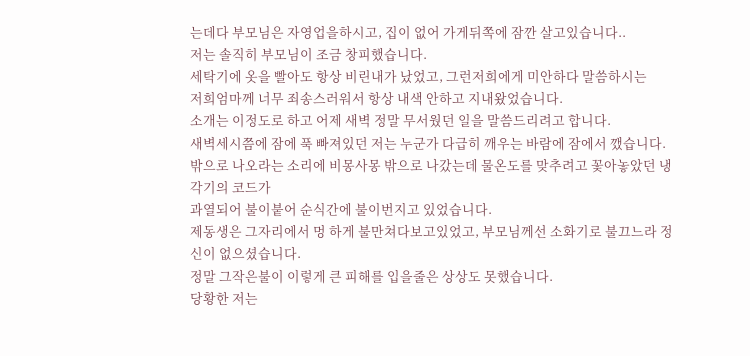는데다 부모님은 자영업을하시고, 집이 없어 가게뒤쪽에 잠깐 살고있습니다..
저는 솔직히 부모님이 조금 창피했습니다.
세탁기에 옷을 빨아도 항상 비린내가 났었고, 그런저희에게 미안하다 말씀하시는
저희엄마께 너무 죄송스러워서 항상 내색 안하고 지내왔었습니다.
소개는 이정도로 하고 어제 새벽 정말 무서웠던 일을 말씀드리려고 합니다.
새벽세시쯤에 잠에 푹 빠져있던 저는 누군가 다급히 깨우는 바람에 잠에서 깼습니다.
밖으로 나오라는 소리에 비몽사몽 밖으로 나갔는데 물온도를 맞추려고 꽃아놓았던 냉각기의 코드가
과열되어 불이붙어 순식간에 불이번지고 있었습니다.
제동생은 그자리에서 멍 하게 불만쳐다보고있었고, 부모님께선 소화기로 불끄느라 정신이 없으셨습니다.
정말 그작은불이 이렇게 큰 피해를 입을줄은 상상도 못했습니다.
당황한 저는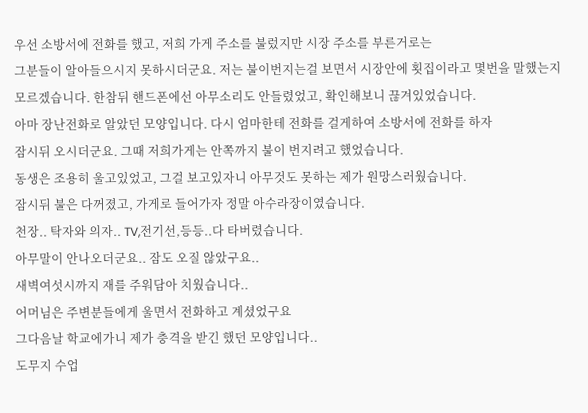우선 소방서에 전화를 했고, 저희 가게 주소를 불렀지만 시장 주소를 부른거로는
그분들이 알아들으시지 못하시더군요. 저는 불이번지는걸 보면서 시장안에 횟집이라고 몇번을 말했는지
모르겠습니다. 한참뒤 핸드폰에선 아무소리도 안들렸었고, 확인해보니 끊겨있었습니다.
아마 장난전화로 알았던 모양입니다. 다시 엄마한테 전화를 걸게하여 소방서에 전화를 하자
잠시뒤 오시더군요. 그때 저희가게는 안쪽까지 불이 번지려고 했었습니다.
동생은 조용히 울고있었고, 그걸 보고있자니 아무것도 못하는 제가 원망스러웠습니다.
잠시뒤 불은 다꺼졌고, 가게로 들어가자 정말 아수라장이였습니다.
천장.. 탁자와 의자.. TV,전기선,등등..다 타버렸습니다.
아무말이 안나오더군요.. 잠도 오질 않았구요..
새벽여섯시까지 재를 주워담아 치웠습니다..
어머님은 주변분들에게 울면서 전화하고 계셨었구요
그다음날 학교에가니 제가 충격을 받긴 했던 모양입니다..
도무지 수업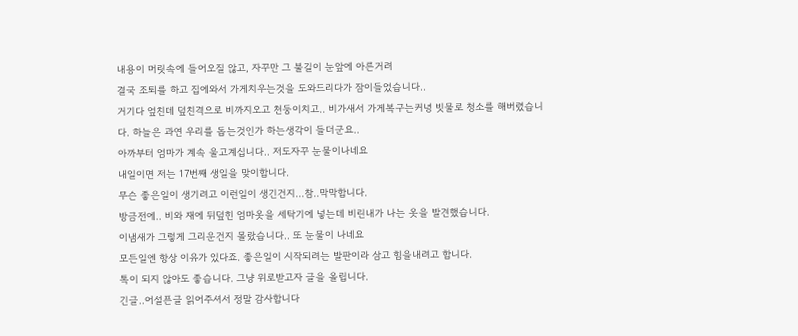내용이 머릿속에 들어오질 않고, 자꾸만 그 불길이 눈앞에 아른거려
결국 조퇴를 하고 집에와서 가게치우는것을 도와드리다가 잠이들었습니다..
거기다 엎친데 덮친격으로 비까지오고 천둥이치고.. 비가새서 가게복구는커녕 빗물로 청소를 해버렸습니
다. 하늘은 과연 우리를 돕는것인가 하는생각이 들더군요..
아까부터 엄마가 계속 울고계십니다.. 저도자꾸 눈물이나네요
내일이면 저는 17번째 생일을 맞이합니다.
무슨 좋은일이 생기려고 이런일이 생긴건지...참..막막합니다.
방금전에.. 비와 재에 뒤덮힌 엄마옷을 세탁기에 넣는데 비린내가 나는 옷을 발견했습니다.
이냄새가 그렇게 그리운건지 몰랐습니다.. 또 눈물이 나네요
모든일엔 항상 이유가 있다죠. 좋은일이 시작되려는 발판이라 삼고 힘을내려고 합니다.
톡이 되지 않아도 좋습니다. 그냥 위로받고자 글을 올립니다.
긴글..어설픈글 읽어주셔서 정말 감사합니다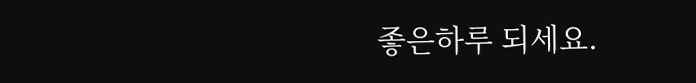좋은하루 되세요.